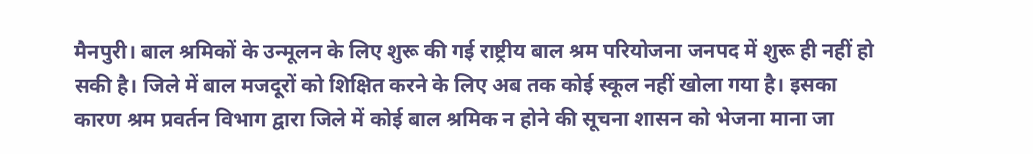मैनपुरी। बाल श्रमिकों के उन्मूलन के लिए शुरू की गई राष्ट्रीय बाल श्रम परियोजना जनपद में शुरू ही नहीं हो सकी है। जिले में बाल मजदूरों को शिक्षित करने के लिए अब तक कोई स्कूल नहीं खोला गया है। इसका कारण श्रम प्रवर्तन विभाग द्वारा जिले में कोई बाल श्रमिक न होने की सूचना शासन को भेजना माना जा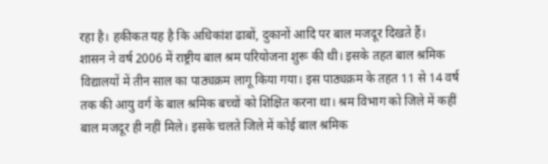रहा है। हकीकत यह है कि अधिकांश ढाबों, दुकानों आदि पर बाल मजदूर दिखते हैं।
शासन ने वर्ष 2006 में राष्ट्रीय बाल श्रम परियोजना शुरू की थी। इसके तहत बाल श्रमिक विद्यालयों में तीन साल का पाठ्यक्रम लागू किया गया। इस पाठ्यक्रम के तहत 11 से 14 वर्ष तक की आयु वर्ग के बाल श्रमिक बच्चों को शिक्षित करना था। श्रम विभाग को जिले में कहीं बाल मजदूर ही नहीं मिले। इसके चलते जिले में कोई बाल श्रमिक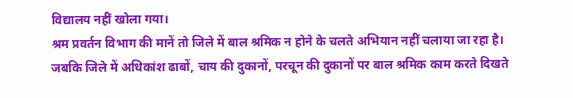विद्यालय नहीं खोला गया।
श्रम प्रवर्तन विभाग की मानें तो जिले में बाल श्रमिक न होने के चलते अभियान नहीं चलाया जा रहा है। जबकि जिले में अधिकांश ढाबों, चाय की दुकानों, परचून की दुकानों पर बाल श्रमिक काम करते दिखते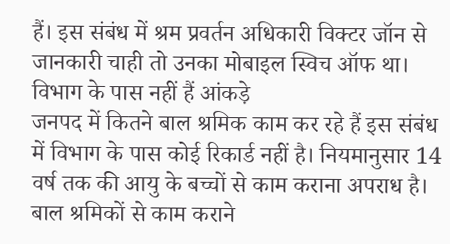हैं। इस संबंध में श्रम प्रवर्तन अधिकारी विक्टर जॉन से जानकारी चाही तो उनका मोबाइल स्विच ऑफ था।
विभाग के पास नहीं हैं आंकड़े
जनपद में कितने बाल श्रमिक काम कर रहे हैं इस संबंध में विभाग के पास कोई रिकार्ड नहीं है। नियमानुसार 14 वर्ष तक की आयु के बच्चों से काम कराना अपराध है। बाल श्रमिकों से काम कराने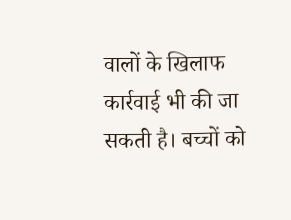वालों के खिलाफ कार्रवाई भी की जा सकती है। बच्चों को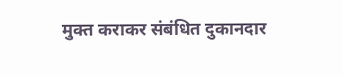मुक्त कराकर संबंधित दुकानदार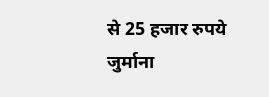से 25 हजार रुपये जुर्माना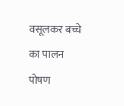वसूलकर बच्चे का पालन पोषण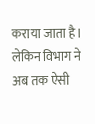कराया जाता है। लेकिन विभाग ने अब तक ऐसी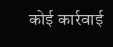कोई कार्रवाई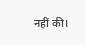नहीं की।